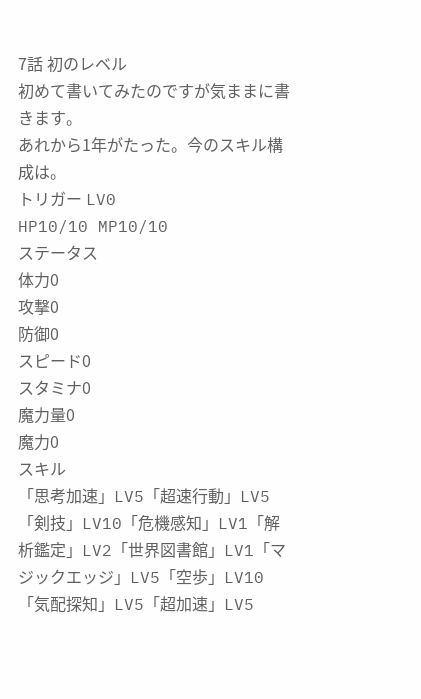7話 初のレベル
初めて書いてみたのですが気ままに書きます。
あれから1年がたった。今のスキル構成は。
トリガー LV0
HP10/10 MP10/10
ステータス
体力0
攻撃0
防御0
スピード0
スタミナ0
魔力量0
魔力0
スキル
「思考加速」LV5「超速行動」LV5「剣技」LV10「危機感知」LV1「解析鑑定」LV2「世界図書館」LV1「マジックエッジ」LV5「空歩」LV10「気配探知」LV5「超加速」LV5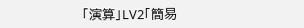「演算」LV2「簡易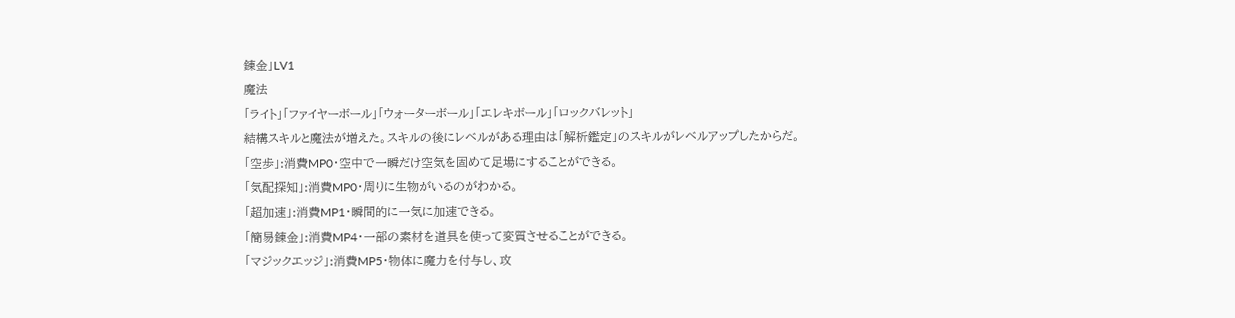錬金」LV1
魔法
「ライト」「ファイヤーボール」「ウォーターボール」「エレキボール」「ロックバレット」
結構スキルと魔法が増えた。スキルの後にレベルがある理由は「解析鑑定」のスキルがレベルアップしたからだ。
「空歩」:消費MP0・空中で一瞬だけ空気を固めて足場にすることができる。
「気配探知」:消費MP0・周りに生物がいるのがわかる。
「超加速」:消費MP1・瞬間的に一気に加速できる。
「簡易錬金」:消費MP4・一部の素材を道具を使って変質させることができる。
「マジックエッジ」:消費MP5・物体に魔力を付与し、攻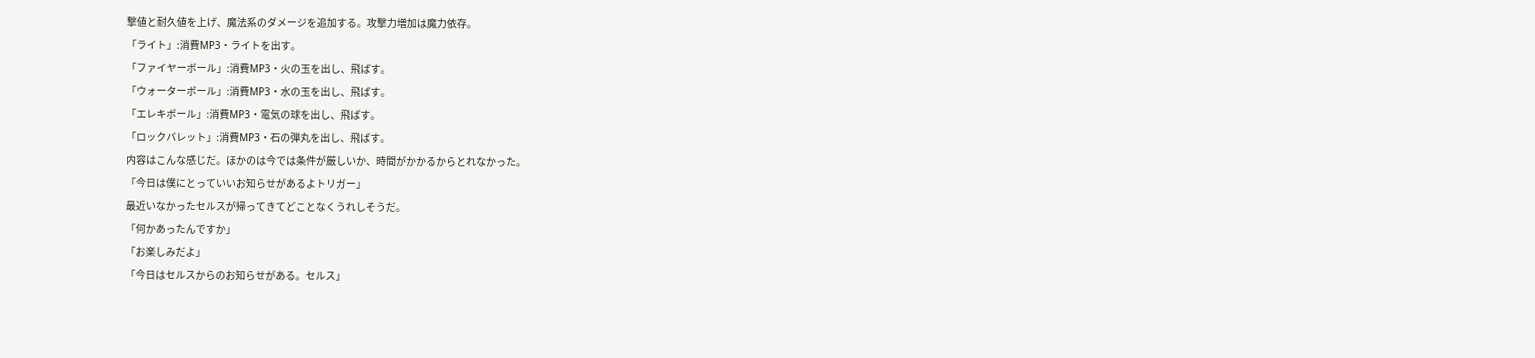撃値と耐久値を上げ、魔法系のダメージを追加する。攻撃力増加は魔力依存。
「ライト」:消費MP3・ライトを出す。
「ファイヤーボール」:消費MP3・火の玉を出し、飛ばす。
「ウォーターボール」:消費MP3・水の玉を出し、飛ばす。
「エレキボール」:消費MP3・電気の球を出し、飛ばす。
「ロックバレット」:消費MP3・石の弾丸を出し、飛ばす。
内容はこんな感じだ。ほかのは今では条件が厳しいか、時間がかかるからとれなかった。
「今日は僕にとっていいお知らせがあるよトリガー」
最近いなかったセルスが帰ってきてどことなくうれしそうだ。
「何かあったんですか」
「お楽しみだよ」
「今日はセルスからのお知らせがある。セルス」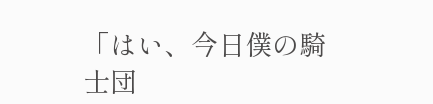「はい、今日僕の騎士団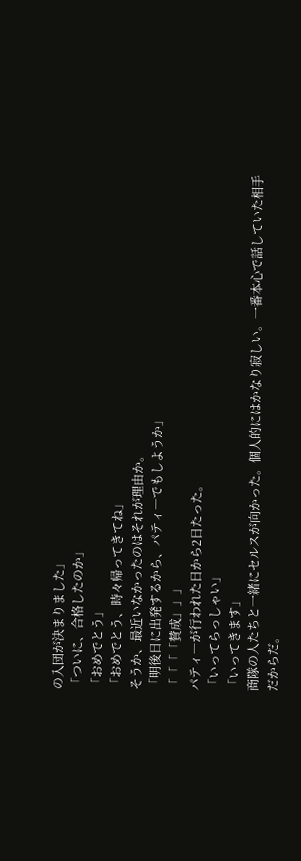の入団が決まりました」
「ついに、合格したのか」
「おめでとう」
「おめでとう、時々帰ってきてね」
そうか、最近いなかったのはそれが理由か。
「明後日に出発するから、パティ―でもしようか」
「「「「賛成」」」
パティ―が行われた日から2日たった。
「いってらっしゃい」
「いってきます」
商隊の人たちと一緒にセルスが向かった。個人的にはかなり寂しい。一番本心で話していた相手だからだ。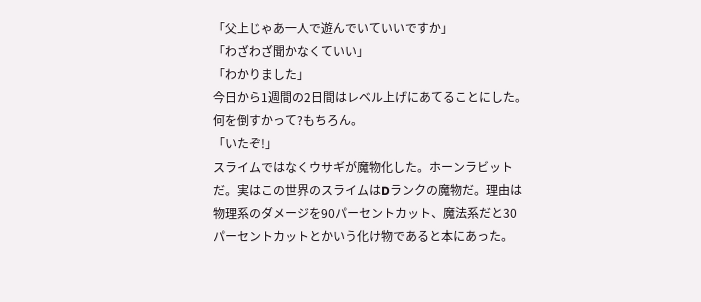「父上じゃあ一人で遊んでいていいですか」
「わざわざ聞かなくていい」
「わかりました」
今日から1週間の2日間はレベル上げにあてることにした。何を倒すかって?もちろん。
「いたぞ!」
スライムではなくウサギが魔物化した。ホーンラビットだ。実はこの世界のスライムはDランクの魔物だ。理由は物理系のダメージを90パーセントカット、魔法系だと30パーセントカットとかいう化け物であると本にあった。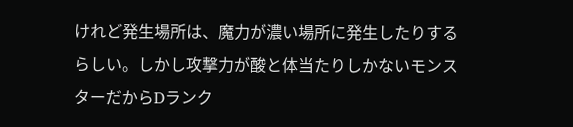けれど発生場所は、魔力が濃い場所に発生したりするらしい。しかし攻撃力が酸と体当たりしかないモンスターだからDランク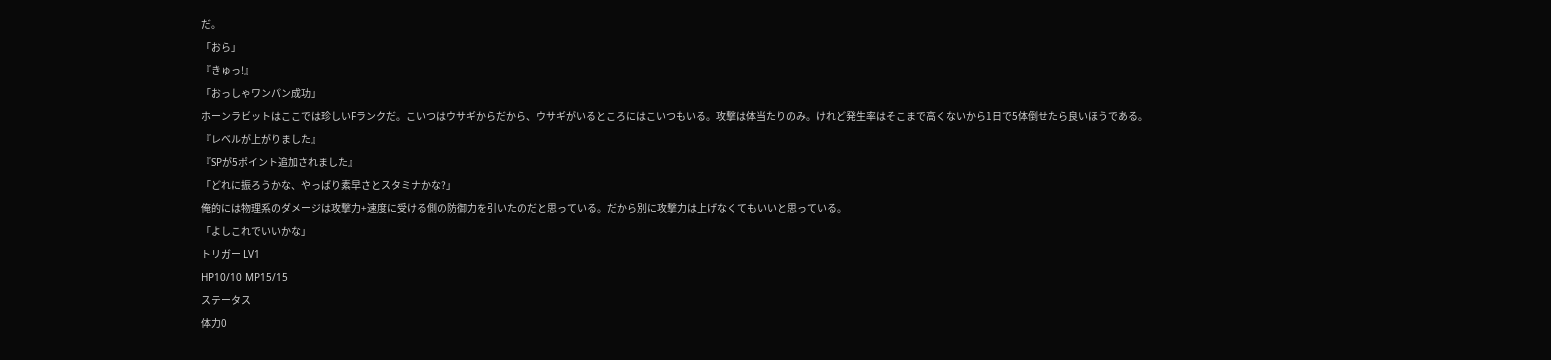だ。
「おら」
『きゅっ!』
「おっしゃワンパン成功」
ホーンラビットはここでは珍しいFランクだ。こいつはウサギからだから、ウサギがいるところにはこいつもいる。攻撃は体当たりのみ。けれど発生率はそこまで高くないから1日で5体倒せたら良いほうである。
『レベルが上がりました』
『SPが5ポイント追加されました』
「どれに振ろうかな、やっぱり素早さとスタミナかな?」
俺的には物理系のダメージは攻撃力+速度に受ける側の防御力を引いたのだと思っている。だから別に攻撃力は上げなくてもいいと思っている。
「よしこれでいいかな」
トリガー LV1
HP10/10 MP15/15
ステータス
体力0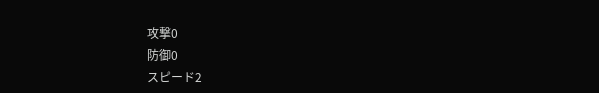攻撃0
防御0
スピード2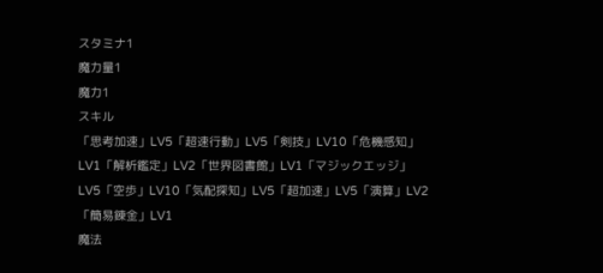スタミナ1
魔力量1
魔力1
スキル
「思考加速」LV5「超速行動」LV5「剣技」LV10「危機感知」LV1「解析鑑定」LV2「世界図書館」LV1「マジックエッジ」LV5「空歩」LV10「気配探知」LV5「超加速」LV5「演算」LV2「簡易錬金」LV1
魔法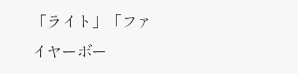「ライト」「ファイヤーボー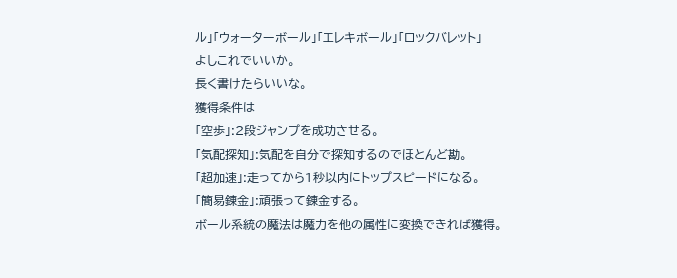ル」「ウォーターボール」「エレキボール」「ロックバレット」
よしこれでいいか。
長く書けたらいいな。
獲得条件は
「空歩」:2段ジャンプを成功させる。
「気配探知」:気配を自分で探知するのでほとんど勘。
「超加速」:走ってから1秒以内にトップスピードになる。
「簡易錬金」:頑張って錬金する。
ボール系統の魔法は魔力を他の属性に変換できれば獲得。